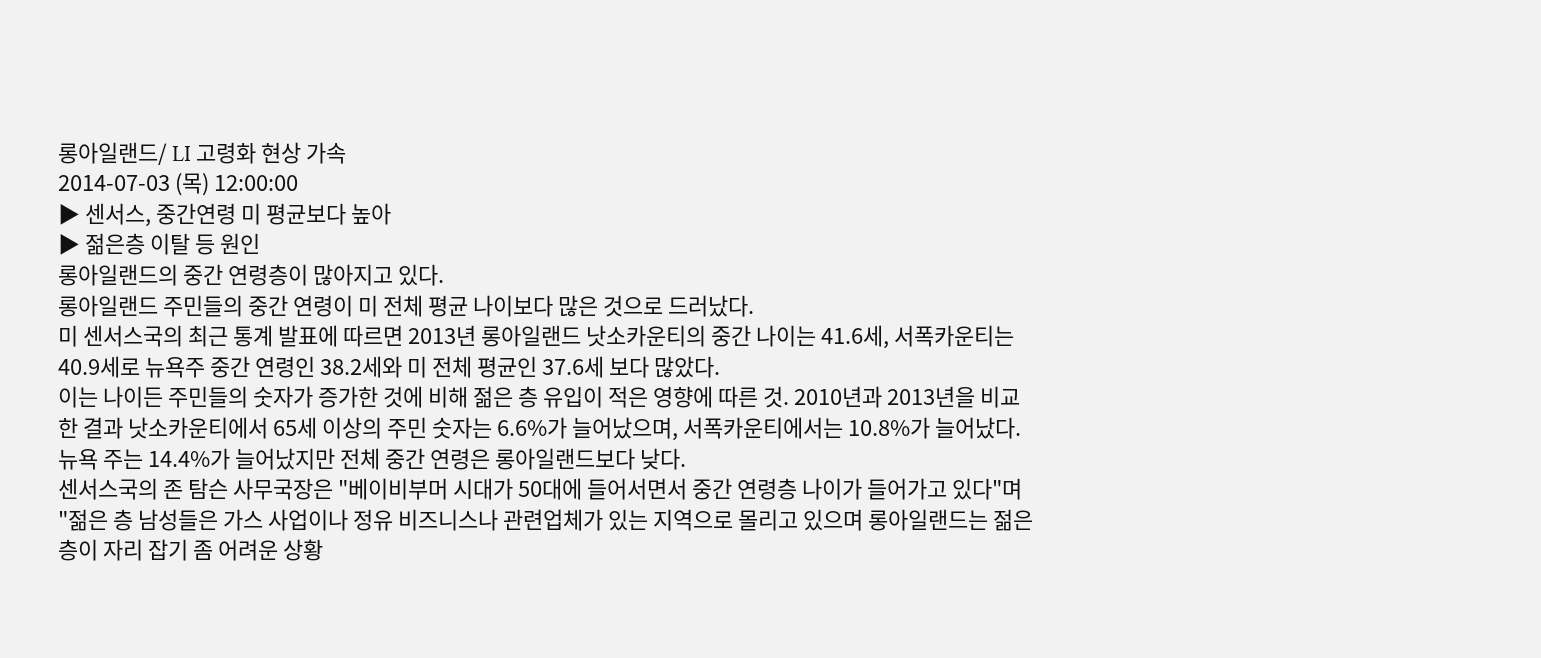롱아일랜드/ LI 고령화 현상 가속
2014-07-03 (목) 12:00:00
▶ 센서스, 중간연령 미 평균보다 높아
▶ 젊은층 이탈 등 원인
롱아일랜드의 중간 연령층이 많아지고 있다.
롱아일랜드 주민들의 중간 연령이 미 전체 평균 나이보다 많은 것으로 드러났다.
미 센서스국의 최근 통계 발표에 따르면 2013년 롱아일랜드 낫소카운티의 중간 나이는 41.6세, 서폭카운티는 40.9세로 뉴욕주 중간 연령인 38.2세와 미 전체 평균인 37.6세 보다 많았다.
이는 나이든 주민들의 숫자가 증가한 것에 비해 젊은 층 유입이 적은 영향에 따른 것. 2010년과 2013년을 비교한 결과 낫소카운티에서 65세 이상의 주민 숫자는 6.6%가 늘어났으며, 서폭카운티에서는 10.8%가 늘어났다. 뉴욕 주는 14.4%가 늘어났지만 전체 중간 연령은 롱아일랜드보다 낮다.
센서스국의 존 탐슨 사무국장은 "베이비부머 시대가 50대에 들어서면서 중간 연령층 나이가 들어가고 있다"며 "젊은 층 남성들은 가스 사업이나 정유 비즈니스나 관련업체가 있는 지역으로 몰리고 있으며 롱아일랜드는 젊은 층이 자리 잡기 좀 어려운 상황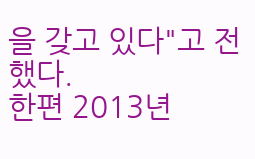을 갖고 있다"고 전했다.
한편 2013년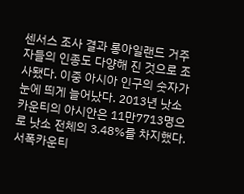센서스 조사 결과 롱아일랜드 거주자들의 인종도 다양해 진 것으로 조사됐다. 이중 아시아 인구의 숫자가 눈에 띄게 늘어났다. 2013년 낫소카운티의 아시안은 11만7713명으로 낫소 전체의 3.48%를 차지했다. 서폭카운티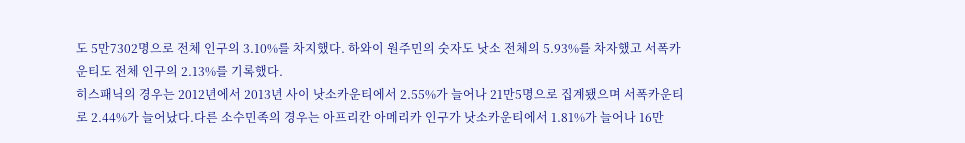도 5만7302명으로 전체 인구의 3.10%를 차지했다. 하와이 원주민의 숫자도 낫소 전체의 5.93%를 차자했고 서폭카운티도 전체 인구의 2.13%를 기록했다.
히스패닉의 경우는 2012년에서 2013년 사이 낫소카운티에서 2.55%가 늘어나 21만5명으로 집계됐으며 서폭카운티로 2.44%가 늘어났다.다른 소수민족의 경우는 아프리칸 아메리카 인구가 낫소카운티에서 1.81%가 늘어나 16만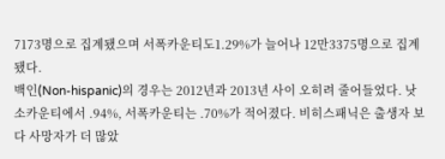7173명으로 집계됐으며 서폭카운티도1.29%가 늘어나 12만3375명으로 집계됐다.
백인(Non-hispanic)의 경우는 2012년과 2013년 사이 오히려 줄어들었다. 낫소카운티에서 .94%, 서폭카운티는 .70%가 적어졌다. 비히스패닉은 출생자 보다 사망자가 더 많았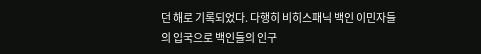던 해로 기록되었다. 다행히 비히스패닉 백인 이민자들의 입국으로 백인들의 인구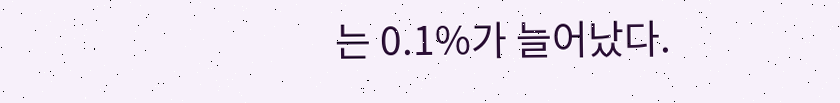는 0.1%가 늘어났다.